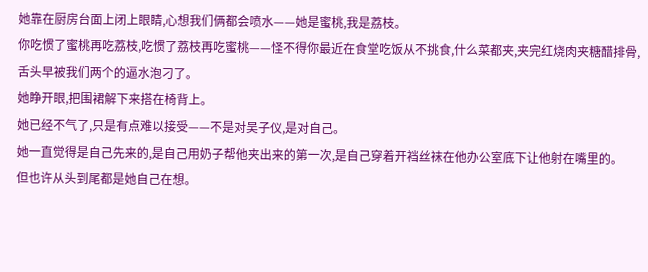她靠在厨房台面上闭上眼睛,心想我们俩都会喷水——她是蜜桃,我是荔枝。
你吃惯了蜜桃再吃荔枝,吃惯了荔枝再吃蜜桃——怪不得你最近在食堂吃饭从不挑食,什么菜都夹,夹完红烧肉夹糖醋排骨,舌头早被我们两个的逼水泡刁了。
她睁开眼,把围裙解下来搭在椅背上。
她已经不气了,只是有点难以接受——不是对吴子仪,是对自己。
她一直觉得是自己先来的,是自己用奶子帮他夹出来的第一次,是自己穿着开裆丝袜在他办公室底下让他射在嘴里的。
但也许从头到尾都是她自己在想。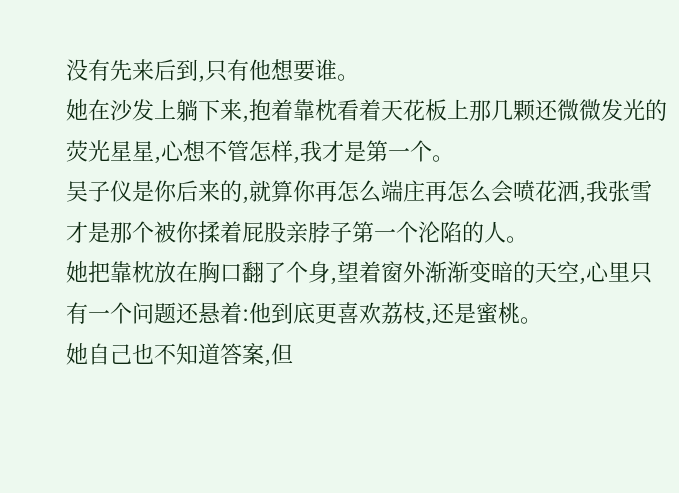没有先来后到,只有他想要谁。
她在沙发上躺下来,抱着靠枕看着天花板上那几颗还微微发光的荧光星星,心想不管怎样,我才是第一个。
吴子仪是你后来的,就算你再怎么端庄再怎么会喷花洒,我张雪才是那个被你揉着屁股亲脖子第一个沦陷的人。
她把靠枕放在胸口翻了个身,望着窗外渐渐变暗的天空,心里只有一个问题还悬着:他到底更喜欢荔枝,还是蜜桃。
她自己也不知道答案,但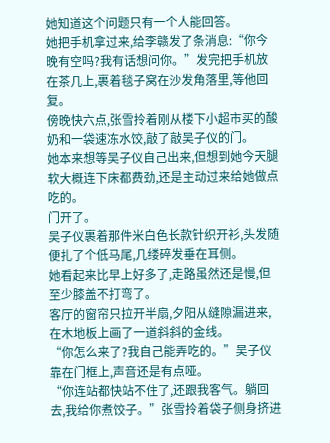她知道这个问题只有一个人能回答。
她把手机拿过来,给李赣发了条消息:“你今晚有空吗?我有话想问你。”发完把手机放在茶几上,裹着毯子窝在沙发角落里,等他回复。
傍晚快六点,张雪拎着刚从楼下小超市买的酸奶和一袋速冻水饺,敲了敲吴子仪的门。
她本来想等吴子仪自己出来,但想到她今天腿软大概连下床都费劲,还是主动过来给她做点吃的。
门开了。
吴子仪裹着那件米白色长款针织开衫,头发随便扎了个低马尾,几缕碎发垂在耳侧。
她看起来比早上好多了,走路虽然还是慢,但至少膝盖不打弯了。
客厅的窗帘只拉开半扇,夕阳从缝隙漏进来,在木地板上画了一道斜斜的金线。
“你怎么来了?我自己能弄吃的。”吴子仪靠在门框上,声音还是有点哑。
“你连站都快站不住了,还跟我客气。躺回去,我给你煮饺子。”张雪拎着袋子侧身挤进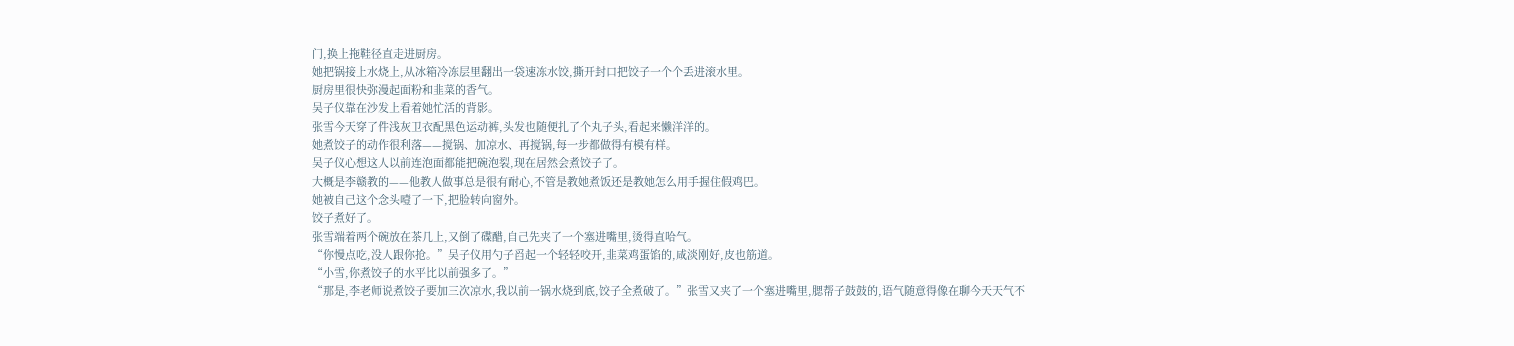门,换上拖鞋径直走进厨房。
她把锅接上水烧上,从冰箱冷冻层里翻出一袋速冻水饺,撕开封口把饺子一个个丢进滚水里。
厨房里很快弥漫起面粉和韭菜的香气。
吴子仪靠在沙发上看着她忙活的背影。
张雪今天穿了件浅灰卫衣配黑色运动裤,头发也随便扎了个丸子头,看起来懒洋洋的。
她煮饺子的动作很利落——搅锅、加凉水、再搅锅,每一步都做得有模有样。
吴子仪心想这人以前连泡面都能把碗泡裂,现在居然会煮饺子了。
大概是李赣教的——他教人做事总是很有耐心,不管是教她煮饭还是教她怎么用手握住假鸡巴。
她被自己这个念头噎了一下,把脸转向窗外。
饺子煮好了。
张雪端着两个碗放在茶几上,又倒了碟醋,自己先夹了一个塞进嘴里,烫得直哈气。
“你慢点吃,没人跟你抢。”吴子仪用勺子舀起一个轻轻咬开,韭菜鸡蛋馅的,咸淡刚好,皮也筋道。
“小雪,你煮饺子的水平比以前强多了。”
“那是,李老师说煮饺子要加三次凉水,我以前一锅水烧到底,饺子全煮破了。”张雪又夹了一个塞进嘴里,腮帮子鼓鼓的,语气随意得像在聊今天天气不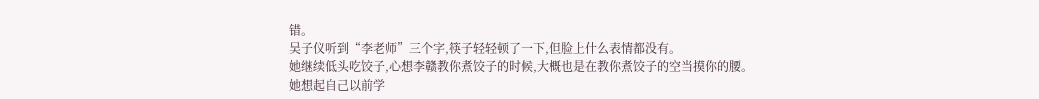错。
吴子仪听到“李老师”三个字,筷子轻轻顿了一下,但脸上什么表情都没有。
她继续低头吃饺子,心想李赣教你煮饺子的时候,大概也是在教你煮饺子的空当摸你的腰。
她想起自己以前学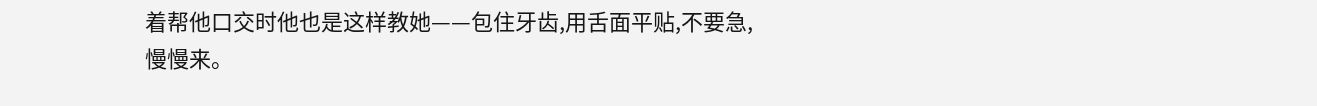着帮他口交时他也是这样教她——包住牙齿,用舌面平贴,不要急,慢慢来。